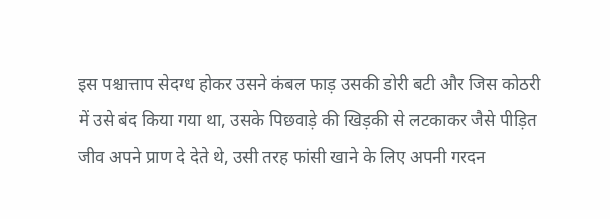इस पश्चात्ताप सेदग्ध होकर उसने कंबल फाड़ उसकी डोरी बटी और जिस कोठरी में उसे बंद किया गया था, उसके पिछवाड़े की खिड़की से लटकाकर जैसे पीड़ित जीव अपने प्राण दे देते थे, उसी तरह फांसी खाने के लिए अपनी गरदन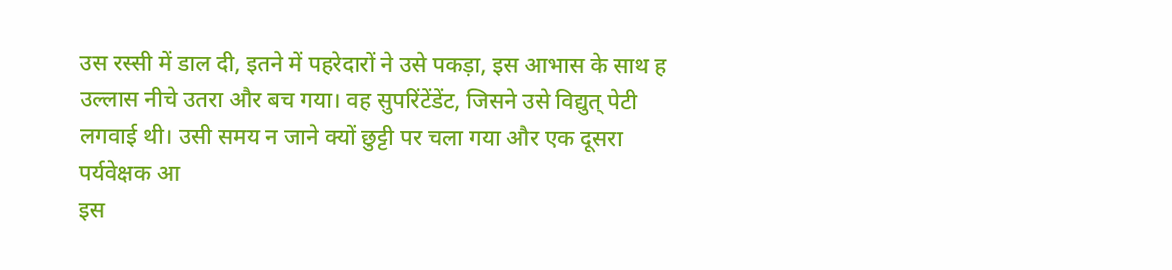उस रस्सी में डाल दी, इतने में पहरेदारों ने उसे पकड़ा, इस आभास के साथ ह उल्लास नीचे उतरा और बच गया। वह सुपरिंटेंडेंट, जिसने उसे विद्युत् पेटी लगवाई थी। उसी समय न जाने क्यों छुट्टी पर चला गया और एक दूसरा पर्यवेक्षक आ
इस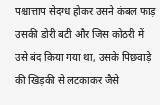पश्चात्ताप सेदग्ध होकर उसने कंबल फाड़ उसकी डोरी बटी और जिस कोठरी में उसे बंद किया गया था, उसके पिछवाड़े की खिड़की से लटकाकर जैसे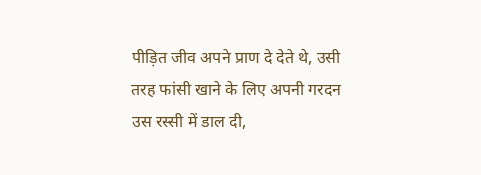पीड़ित जीव अपने प्राण दे देते थे, उसी तरह फांसी खाने के लिए अपनी गरदन उस रस्सी में डाल दी,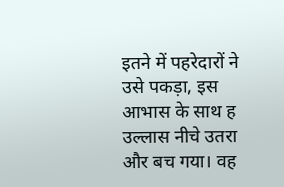इतने में पहरेदारों ने उसे पकड़ा, इस आभास के साथ ह उल्लास नीचे उतरा और बच गया। वह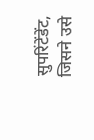सुपरिंटेंडेंट, जिसने उसे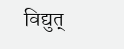विद्युत्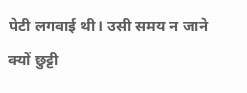पेटी लगवाई थी। उसी समय न जाने क्यों छुट्टी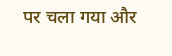पर चला गया और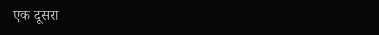एक दूसरा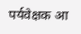पर्यवेक्षक आ